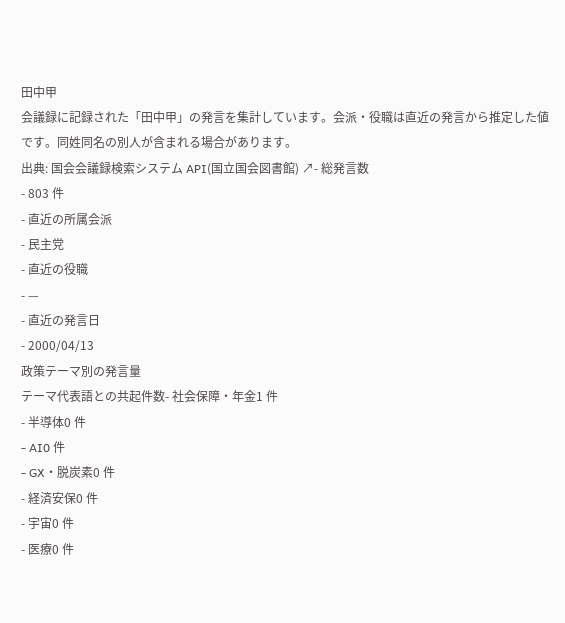田中甲
会議録に記録された「田中甲」の発言を集計しています。会派・役職は直近の発言から推定した値です。同姓同名の別人が含まれる場合があります。
出典: 国会会議録検索システム API(国立国会図書館) ↗- 総発言数
- 803 件
- 直近の所属会派
- 民主党
- 直近の役職
- —
- 直近の発言日
- 2000/04/13
政策テーマ別の発言量
テーマ代表語との共起件数- 社会保障・年金1 件
- 半導体0 件
- AI0 件
- GX・脱炭素0 件
- 経済安保0 件
- 宇宙0 件
- 医療0 件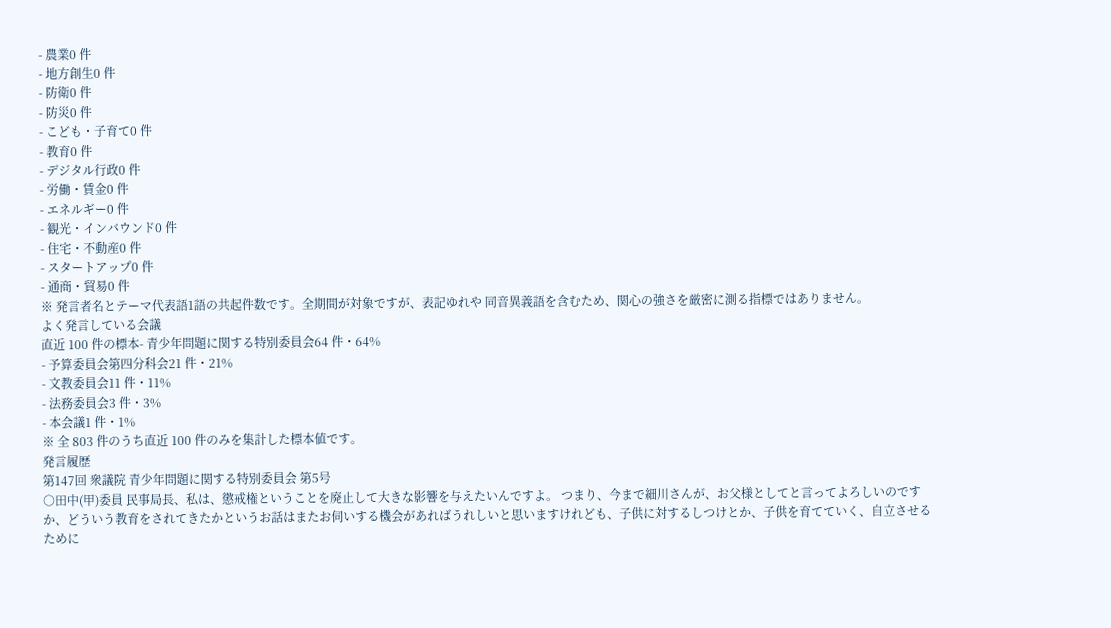- 農業0 件
- 地方創生0 件
- 防衛0 件
- 防災0 件
- こども・子育て0 件
- 教育0 件
- デジタル行政0 件
- 労働・賃金0 件
- エネルギー0 件
- 観光・インバウンド0 件
- 住宅・不動産0 件
- スタートアップ0 件
- 通商・貿易0 件
※ 発言者名とテーマ代表語1語の共起件数です。全期間が対象ですが、表記ゆれや 同音異義語を含むため、関心の強さを厳密に測る指標ではありません。
よく発言している会議
直近 100 件の標本- 青少年問題に関する特別委員会64 件・64%
- 予算委員会第四分科会21 件・21%
- 文教委員会11 件・11%
- 法務委員会3 件・3%
- 本会議1 件・1%
※ 全 803 件のうち直近 100 件のみを集計した標本値です。
発言履歴
第147回 衆議院 青少年問題に関する特別委員会 第5号
○田中(甲)委員 民事局長、私は、懲戒権ということを廃止して大きな影響を与えたいんですよ。 つまり、今まで細川さんが、お父様としてと言ってよろしいのですか、どういう教育をされてきたかというお話はまたお伺いする機会があればうれしいと思いますけれども、子供に対するしつけとか、子供を育てていく、自立させるために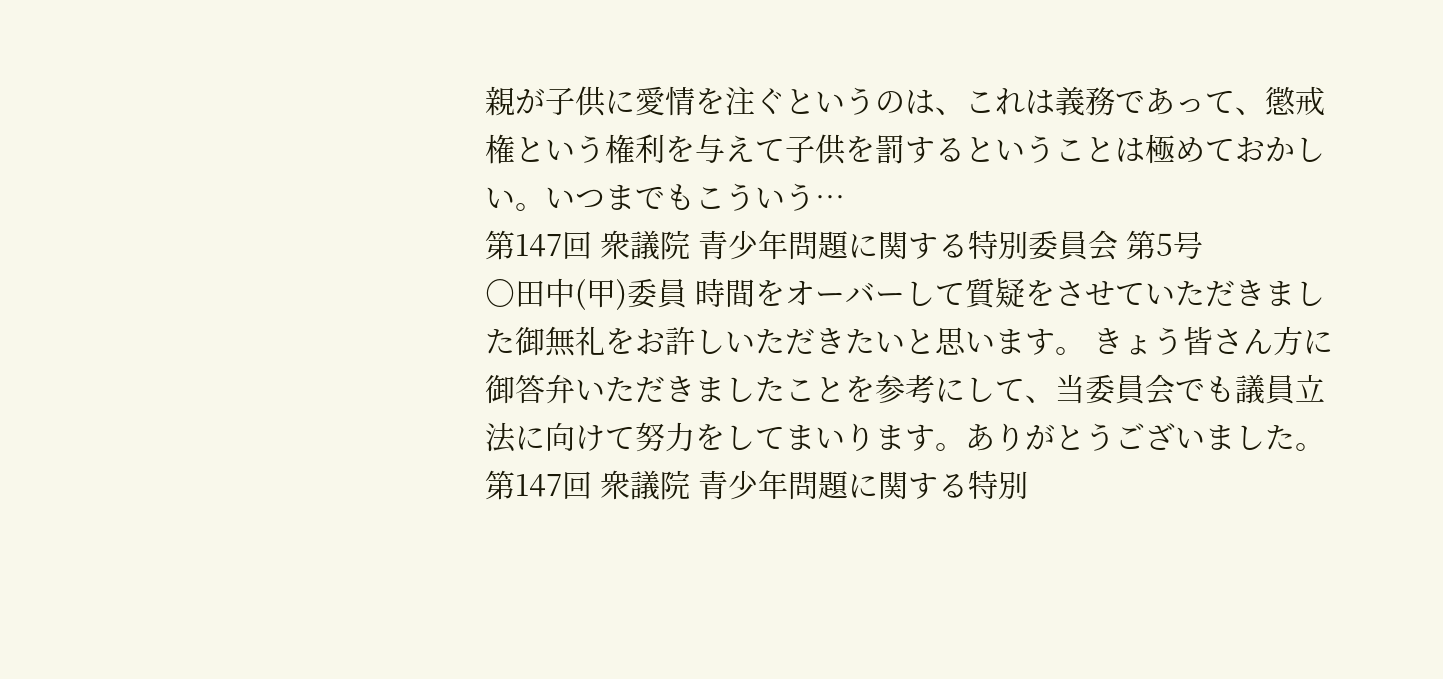親が子供に愛情を注ぐというのは、これは義務であって、懲戒権という権利を与えて子供を罰するということは極めておかしい。いつまでもこういう…
第147回 衆議院 青少年問題に関する特別委員会 第5号
○田中(甲)委員 時間をオーバーして質疑をさせていただきました御無礼をお許しいただきたいと思います。 きょう皆さん方に御答弁いただきましたことを参考にして、当委員会でも議員立法に向けて努力をしてまいります。ありがとうございました。
第147回 衆議院 青少年問題に関する特別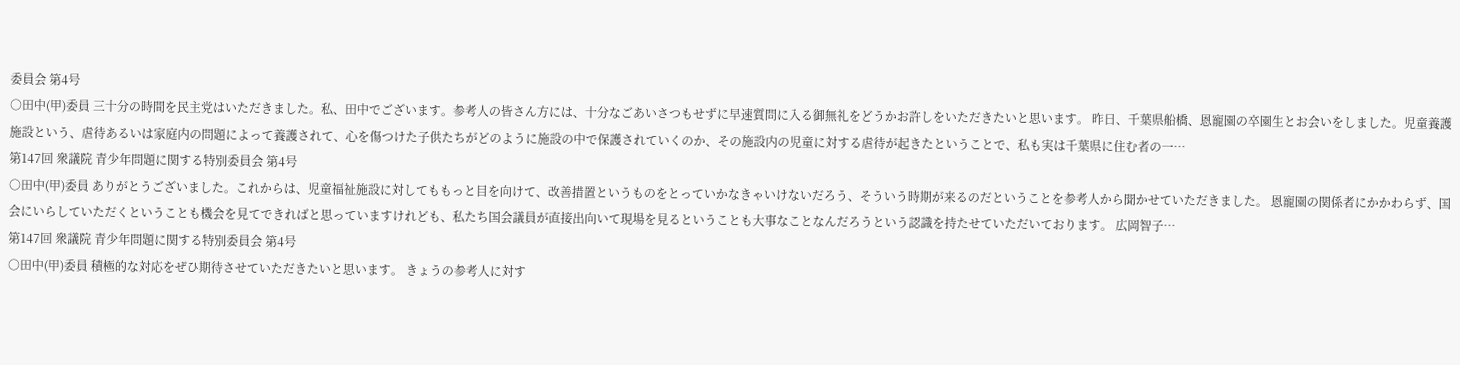委員会 第4号
○田中(甲)委員 三十分の時間を民主党はいただきました。私、田中でございます。参考人の皆さん方には、十分なごあいさつもせずに早速質問に入る御無礼をどうかお許しをいただきたいと思います。 昨日、千葉県船橋、恩寵園の卒園生とお会いをしました。児童養護施設という、虐待あるいは家庭内の問題によって養護されて、心を傷つけた子供たちがどのように施設の中で保護されていくのか、その施設内の児童に対する虐待が起きたということで、私も実は千葉県に住む者の一…
第147回 衆議院 青少年問題に関する特別委員会 第4号
○田中(甲)委員 ありがとうございました。これからは、児童福祉施設に対してももっと目を向けて、改善措置というものをとっていかなきゃいけないだろう、そういう時期が来るのだということを参考人から聞かせていただきました。 恩寵園の関係者にかかわらず、国会にいらしていただくということも機会を見てできればと思っていますけれども、私たち国会議員が直接出向いて現場を見るということも大事なことなんだろうという認識を持たせていただいております。 広岡智子…
第147回 衆議院 青少年問題に関する特別委員会 第4号
○田中(甲)委員 積極的な対応をぜひ期待させていただきたいと思います。 きょうの参考人に対す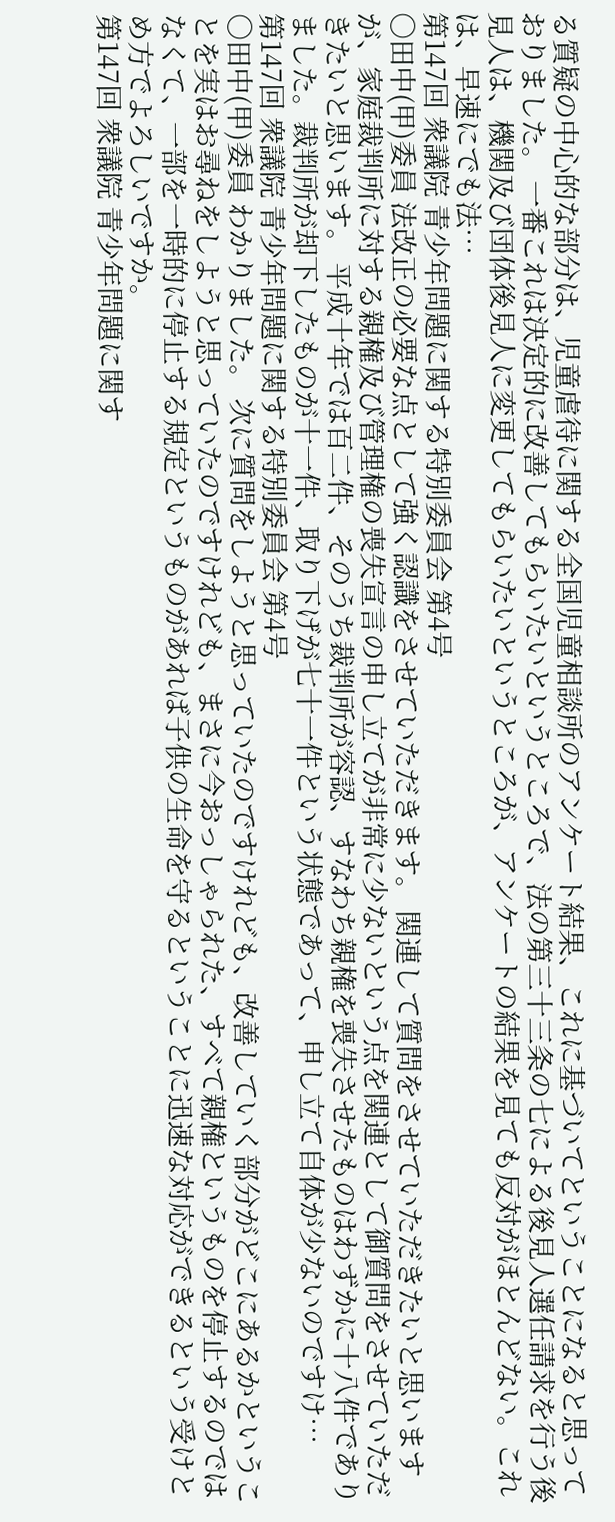る質疑の中心的な部分は、児童虐待に関する全国児童相談所のアンケート結果、これに基づいてということになると思っておりました。 一番これは決定的に改善してもらいたいというところで、法の第三十三条の七による後見人選任請求を行う後見人は、機関及び団体後見人に変更してもらいたいというところが、アンケートの結果を見ても反対がほとんどない。これは、早速にでも法…
第147回 衆議院 青少年問題に関する特別委員会 第4号
○田中(甲)委員 法改正の必要な点として強く認識をさせていただきます。 関連して質問をさせていただきたいと思いますが、家庭裁判所に対する親権及び管理権の喪失宣言の申し立てが非常に少ないという点を関連として御質問をさせていただきたいと思います。 平成十年では百二件、そのうち裁判所が容認、すなわち親権を喪失させたものはわずかに十八件でありました。裁判所が却下したものが十一件、取り下げが七十一件という状態であって、申し立て自体が少ないのですけ…
第147回 衆議院 青少年問題に関する特別委員会 第4号
○田中(甲)委員 わかりました。 次に質問をしようと思っていたのですけれども、改善していく部分がどこにあるかということを実はお尋ねをしようと思っていたのですけれども、まさに今おっしゃられた、すべて親権というものを停止するのではなくて、一部を一時的に停止する規定というものがあれば子供の生命を守るということに迅速な対応ができるという受けとめ方でよろしいですか。
第147回 衆議院 青少年問題に関す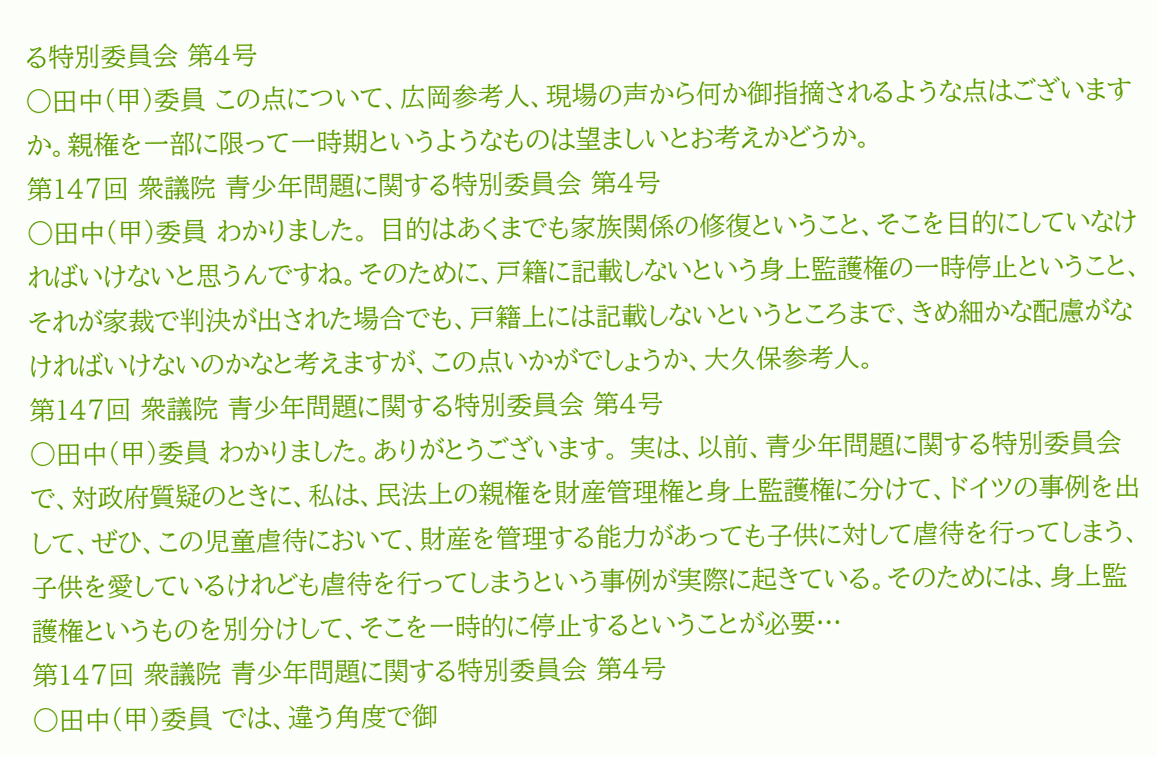る特別委員会 第4号
○田中(甲)委員 この点について、広岡参考人、現場の声から何か御指摘されるような点はございますか。親権を一部に限って一時期というようなものは望ましいとお考えかどうか。
第147回 衆議院 青少年問題に関する特別委員会 第4号
○田中(甲)委員 わかりました。 目的はあくまでも家族関係の修復ということ、そこを目的にしていなければいけないと思うんですね。そのために、戸籍に記載しないという身上監護権の一時停止ということ、それが家裁で判決が出された場合でも、戸籍上には記載しないというところまで、きめ細かな配慮がなければいけないのかなと考えますが、この点いかがでしょうか、大久保参考人。
第147回 衆議院 青少年問題に関する特別委員会 第4号
○田中(甲)委員 わかりました。ありがとうございます。 実は、以前、青少年問題に関する特別委員会で、対政府質疑のときに、私は、民法上の親権を財産管理権と身上監護権に分けて、ドイツの事例を出して、ぜひ、この児童虐待において、財産を管理する能力があっても子供に対して虐待を行ってしまう、子供を愛しているけれども虐待を行ってしまうという事例が実際に起きている。そのためには、身上監護権というものを別分けして、そこを一時的に停止するということが必要…
第147回 衆議院 青少年問題に関する特別委員会 第4号
○田中(甲)委員 では、違う角度で御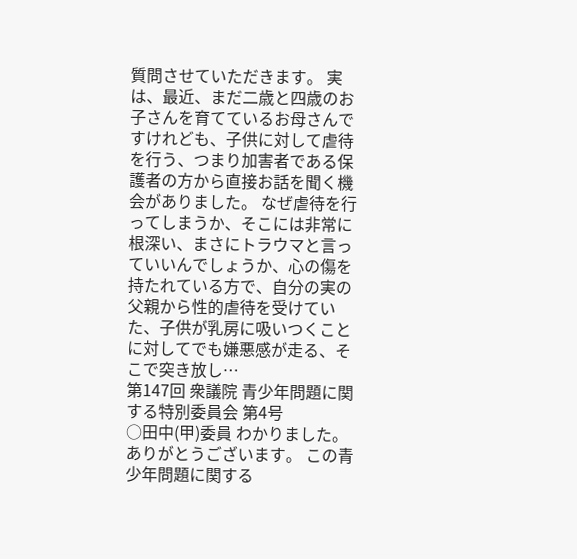質問させていただきます。 実は、最近、まだ二歳と四歳のお子さんを育てているお母さんですけれども、子供に対して虐待を行う、つまり加害者である保護者の方から直接お話を聞く機会がありました。 なぜ虐待を行ってしまうか、そこには非常に根深い、まさにトラウマと言っていいんでしょうか、心の傷を持たれている方で、自分の実の父親から性的虐待を受けていた、子供が乳房に吸いつくことに対してでも嫌悪感が走る、そこで突き放し…
第147回 衆議院 青少年問題に関する特別委員会 第4号
○田中(甲)委員 わかりました。ありがとうございます。 この青少年問題に関する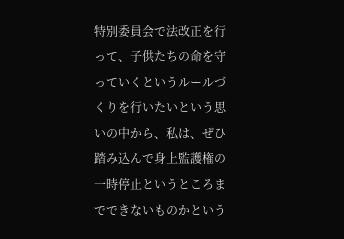特別委員会で法改正を行って、子供たちの命を守っていくというルールづくりを行いたいという思いの中から、私は、ぜひ踏み込んで身上監護権の一時停止というところまでできないものかという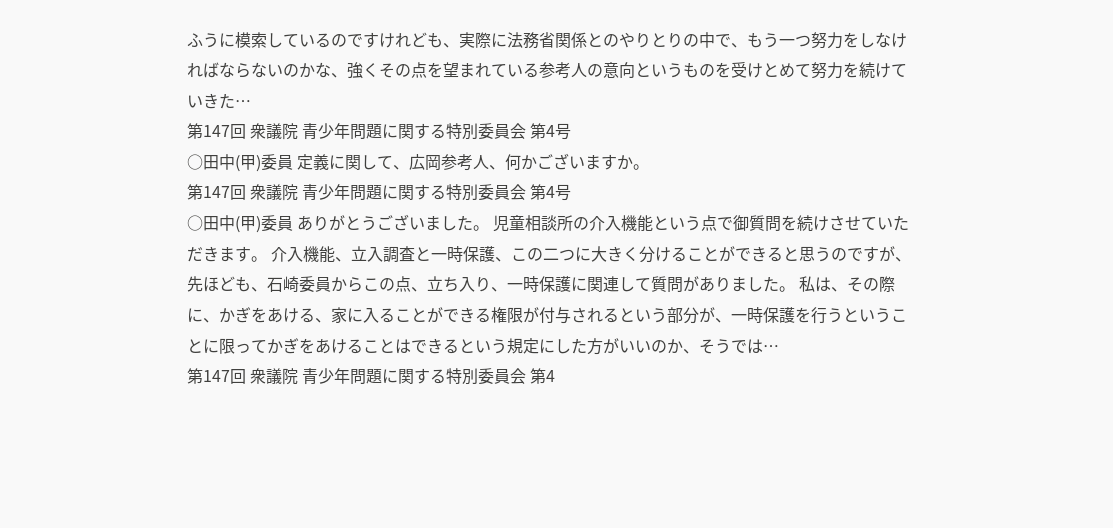ふうに模索しているのですけれども、実際に法務省関係とのやりとりの中で、もう一つ努力をしなければならないのかな、強くその点を望まれている参考人の意向というものを受けとめて努力を続けていきた…
第147回 衆議院 青少年問題に関する特別委員会 第4号
○田中(甲)委員 定義に関して、広岡参考人、何かございますか。
第147回 衆議院 青少年問題に関する特別委員会 第4号
○田中(甲)委員 ありがとうございました。 児童相談所の介入機能という点で御質問を続けさせていただきます。 介入機能、立入調査と一時保護、この二つに大きく分けることができると思うのですが、先ほども、石崎委員からこの点、立ち入り、一時保護に関連して質問がありました。 私は、その際に、かぎをあける、家に入ることができる権限が付与されるという部分が、一時保護を行うということに限ってかぎをあけることはできるという規定にした方がいいのか、そうでは…
第147回 衆議院 青少年問題に関する特別委員会 第4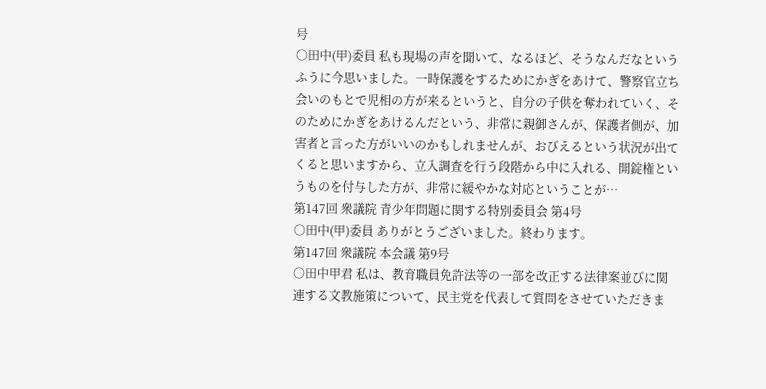号
○田中(甲)委員 私も現場の声を聞いて、なるほど、そうなんだなというふうに今思いました。一時保護をするためにかぎをあけて、警察官立ち会いのもとで児相の方が来るというと、自分の子供を奪われていく、そのためにかぎをあけるんだという、非常に親御さんが、保護者側が、加害者と言った方がいいのかもしれませんが、おびえるという状況が出てくると思いますから、立入調査を行う段階から中に入れる、開錠権というものを付与した方が、非常に緩やかな対応ということが…
第147回 衆議院 青少年問題に関する特別委員会 第4号
○田中(甲)委員 ありがとうございました。終わります。
第147回 衆議院 本会議 第9号
○田中甲君 私は、教育職員免許法等の一部を改正する法律案並びに関連する文教施策について、民主党を代表して質問をさせていただきま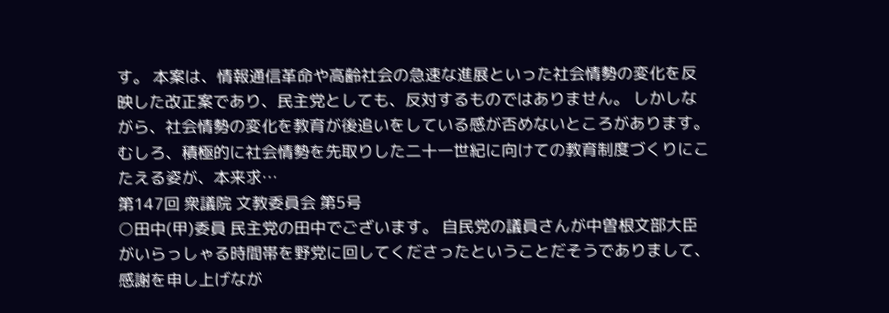す。 本案は、情報通信革命や高齢社会の急速な進展といった社会情勢の変化を反映した改正案であり、民主党としても、反対するものではありません。 しかしながら、社会情勢の変化を教育が後追いをしている感が否めないところがあります。むしろ、積極的に社会情勢を先取りした二十一世紀に向けての教育制度づくりにこたえる姿が、本来求…
第147回 衆議院 文教委員会 第5号
○田中(甲)委員 民主党の田中でございます。 自民党の議員さんが中曽根文部大臣がいらっしゃる時間帯を野党に回してくださったということだそうでありまして、感謝を申し上げなが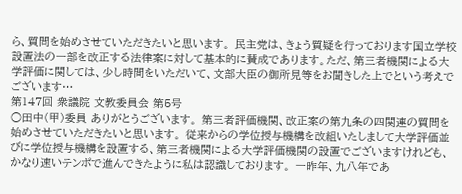ら、質問を始めさせていただきたいと思います。 民主党は、きょう質疑を行っております国立学校設置法の一部を改正する法律案に対して基本的に賛成であります。ただ、第三者機関による大学評価に関しては、少し時間をいただいて、文部大臣の御所見等をお聞きした上でという考えでございます…
第147回 衆議院 文教委員会 第5号
○田中(甲)委員 ありがとうございます。 第三者評価機関、改正案の第九条の四関連の質問を始めさせていただきたいと思います。 従来からの学位授与機構を改組いたしまして大学評価並びに学位授与機構を設置する、第三者機関による大学評価機関の設置でございますけれども、かなり速いテンポで進んできたように私は認識しております。 一昨年、九八年であ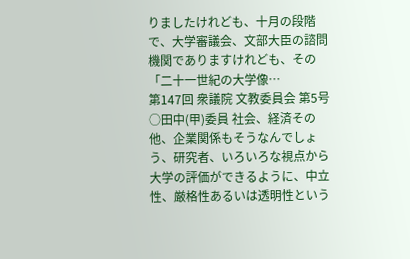りましたけれども、十月の段階で、大学審議会、文部大臣の諮問機関でありますけれども、その「二十一世紀の大学像…
第147回 衆議院 文教委員会 第5号
○田中(甲)委員 社会、経済その他、企業関係もそうなんでしょう、研究者、いろいろな視点から大学の評価ができるように、中立性、厳格性あるいは透明性という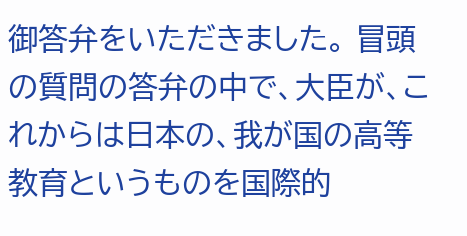御答弁をいただきました。 冒頭の質問の答弁の中で、大臣が、これからは日本の、我が国の高等教育というものを国際的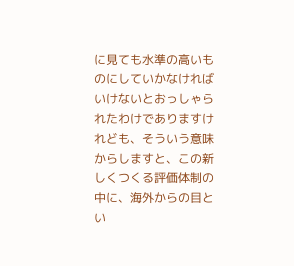に見ても水準の高いものにしていかなければいけないとおっしゃられたわけでありますけれども、そういう意味からしますと、この新しくつくる評価体制の中に、海外からの目とい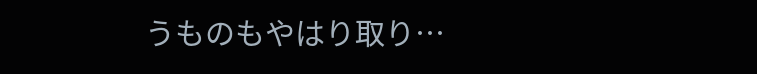うものもやはり取り…